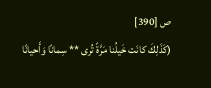ص [390]
(كَذَلِكَ كانَت خَيلُنا مَرَّةً تُرى ** سِمانًا وَأَحيانًا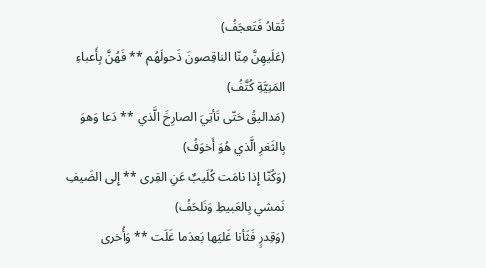تُقادُ فَتَعجَفُ)
(عَلَيهِنَّ مِنّا الناقِصونَ ذَحولَهُم ** فَهُنَّ بِأَعباءِ المَنِيَّةِ كُتَّفُ)
(مَداليقُ حَتّى تَأتِيَ الصارِخَ الَّذي ** دَعا وَهوَ بِالثَغرِ الَّذي هُوَ أَخوَفُ)
(وَكُنّا إِذا نامَت كُلَيبٌ عَنِ القِرى ** إِلى الضَيفِ نَمشي بِالعَبيطِ وَنَلحَفُ)
(وَقِدرٍ فَثَأنا غَليَها بَعدَما غَلَت ** وَأُخرى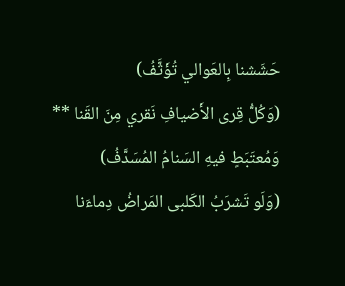حَشَشنا بِالعَوالي تُؤَثَّفُ)
(وَكُلُّ قِرى الأَضيافِ نَقري مِنَ القَنا ** وَمُعتَبَطٍ فيهِ السَنامُ المُسَدَّفُ)
(وَلَو تَشرَبُ الكَلبى المَراضُ دِماءَنا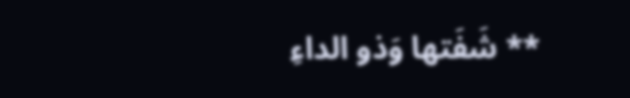** شَفَتها وَذو الداءِ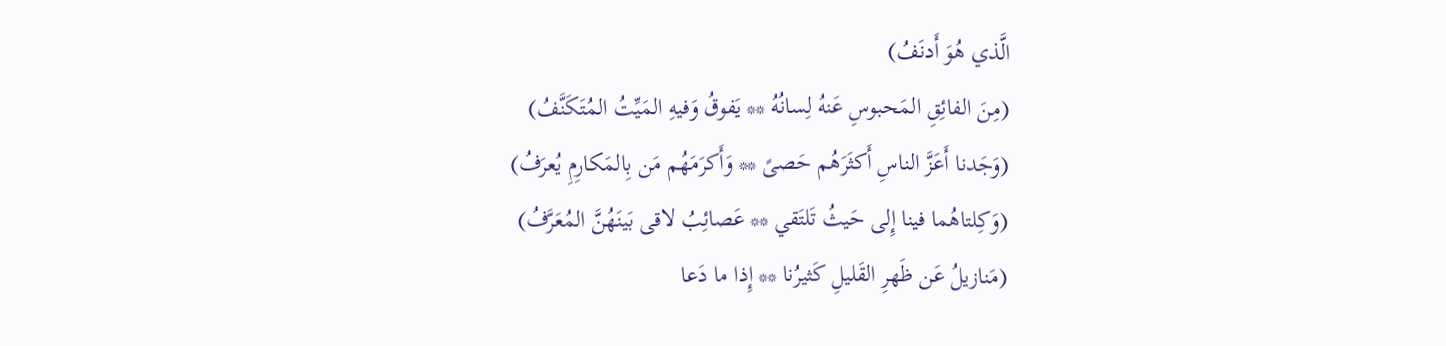الَّذي هُوَ أَدنَفُ)
(مِنَ الفائِقِ المَحبوسِ عَنهُ لِسانُهُ ** يَفوقُ وَفيهِ المَيِّتُ المُتَكَنَّفُ)
(وَجَدنا أَعَزَّ الناسِ أَكثَرَهُم حَصىً ** وَأَكرَمَهُم مَن بِالمَكارِمِ يُعرَفُ)
(وَكِلتاهُما فينا إِلى حَيثُ تَلتَقي ** عَصائِبُ لاقى بَينَهُنَّ المُعَرَّفُ)
(مَنازيلُ عَن ظَهرِ القَليلِ كَثيرُنا ** إِذا ما دَعا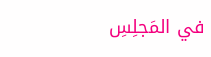في المَجلِسِ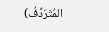المُتَرَدِّفُ)